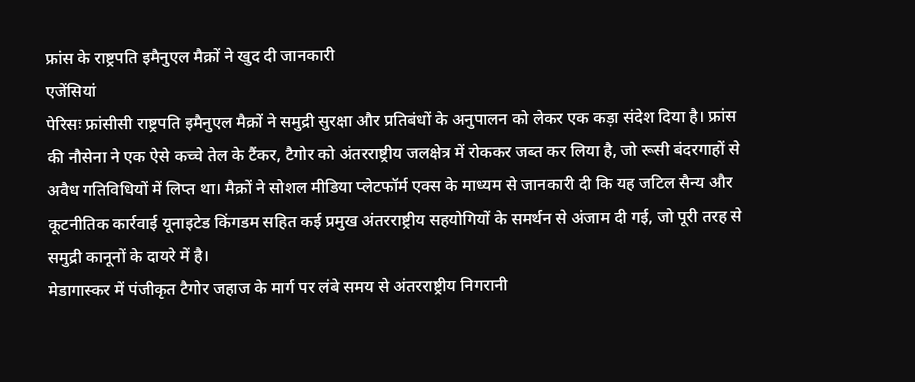फ्रांस के राष्ट्रपति इमैनुएल मैक्रों ने खुद दी जानकारी
एजेंसियां
पेरिसः फ्रांसीसी राष्ट्रपति इमैनुएल मैक्रों ने समुद्री सुरक्षा और प्रतिबंधों के अनुपालन को लेकर एक कड़ा संदेश दिया है। फ्रांस की नौसेना ने एक ऐसे कच्चे तेल के टैंकर, टैगोर को अंतरराष्ट्रीय जलक्षेत्र में रोककर जब्त कर लिया है, जो रूसी बंदरगाहों से अवैध गतिविधियों में लिप्त था। मैक्रों ने सोशल मीडिया प्लेटफॉर्म एक्स के माध्यम से जानकारी दी कि यह जटिल सैन्य और कूटनीतिक कार्रवाई यूनाइटेड किंगडम सहित कई प्रमुख अंतरराष्ट्रीय सहयोगियों के समर्थन से अंजाम दी गई, जो पूरी तरह से समुद्री कानूनों के दायरे में है।
मेडागास्कर में पंजीकृत टैगोर जहाज के मार्ग पर लंबे समय से अंतरराष्ट्रीय निगरानी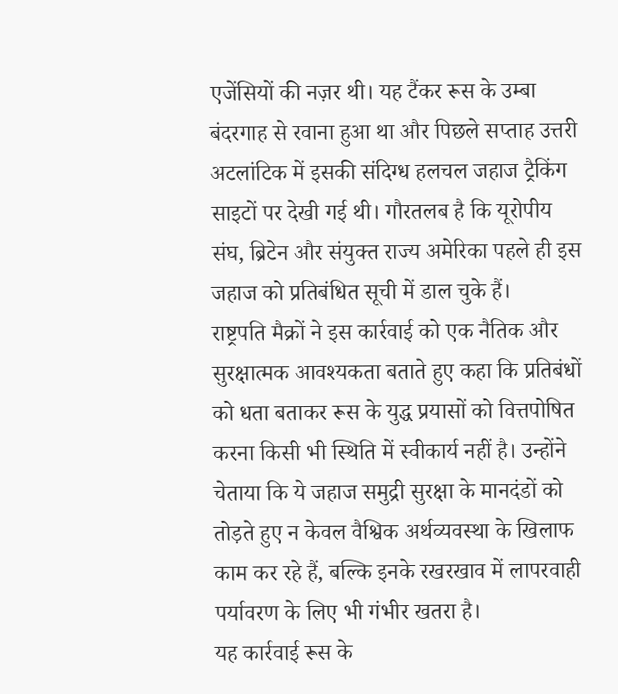एजेंसियों की नज़र थी। यह टैंकर रूस के उम्बा बंदरगाह से रवाना हुआ था और पिछले सप्ताह उत्तरी अटलांटिक में इसकी संदिग्ध हलचल जहाज ट्रैकिंग साइटों पर देखी गई थी। गौरतलब है कि यूरोपीय संघ, ब्रिटेन और संयुक्त राज्य अमेरिका पहले ही इस जहाज को प्रतिबंधित सूची में डाल चुके हैं।
राष्ट्रपति मैक्रों ने इस कार्रवाई को एक नैतिक और सुरक्षात्मक आवश्यकता बताते हुए कहा कि प्रतिबंधों को धता बताकर रूस के युद्ध प्रयासों को वित्तपोषित करना किसी भी स्थिति में स्वीकार्य नहीं है। उन्होंने चेताया कि ये जहाज समुद्री सुरक्षा के मानदंडों को तोड़ते हुए न केवल वैश्विक अर्थव्यवस्था के खिलाफ काम कर रहे हैं, बल्कि इनके रखरखाव में लापरवाही पर्यावरण के लिए भी गंभीर खतरा है।
यह कार्रवाई रूस के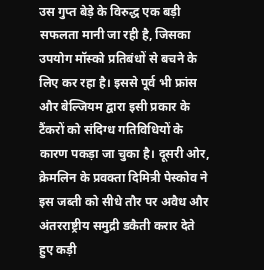उस गुप्त बेड़े के विरुद्ध एक बड़ी सफलता मानी जा रही है, जिसका उपयोग मॉस्को प्रतिबंधों से बचने के लिए कर रहा है। इससे पूर्व भी फ्रांस और बेल्जियम द्वारा इसी प्रकार के टैंकरों को संदिग्ध गतिविधियों के कारण पकड़ा जा चुका है। दूसरी ओर, क्रेमलिन के प्रवक्ता दिमित्री पेस्कोव ने इस जब्ती को सीधे तौर पर अवैध और अंतरराष्ट्रीय समुद्री डकैती करार देते हुए कड़ी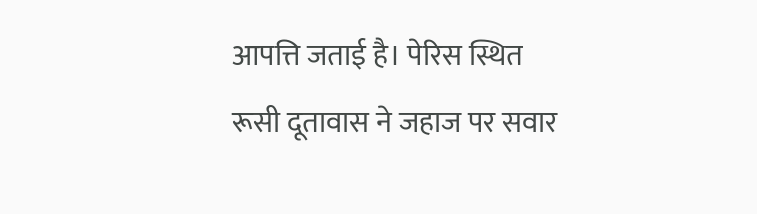आपत्ति जताई है। पेरिस स्थित रूसी दूतावास ने जहाज पर सवार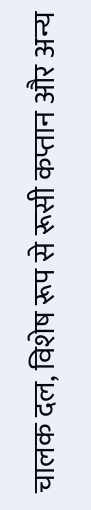चालक दल, विशेष रूप से रूसी कप्तान और अन्य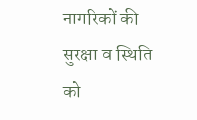नागरिकों की सुरक्षा व स्थिति को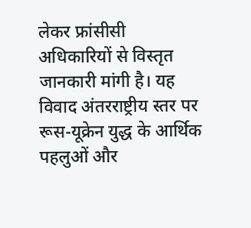लेकर फ्रांसीसी अधिकारियों से विस्तृत जानकारी मांगी है। यह विवाद अंतरराष्ट्रीय स्तर पर रूस-यूक्रेन युद्ध के आर्थिक पहलुओं और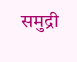समुद्री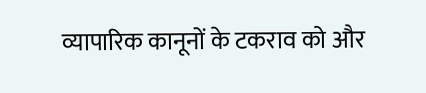व्यापारिक कानूनों के टकराव को और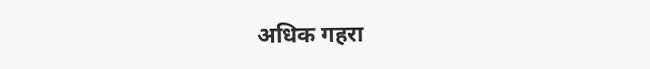अधिक गहरा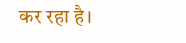कर रहा है।